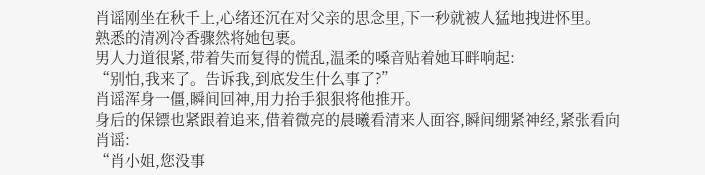肖谣刚坐在秋千上,心绪还沉在对父亲的思念里,下一秒就被人猛地拽进怀里。
熟悉的清冽冷香骤然将她包裹。
男人力道很紧,带着失而复得的慌乱,温柔的嗓音贴着她耳畔响起:
“别怕,我来了。告诉我,到底发生什么事了?”
肖谣浑身一僵,瞬间回神,用力抬手狠狠将他推开。
身后的保镖也紧跟着追来,借着微亮的晨曦看清来人面容,瞬间绷紧神经,紧张看向肖谣:
“肖小姐,您没事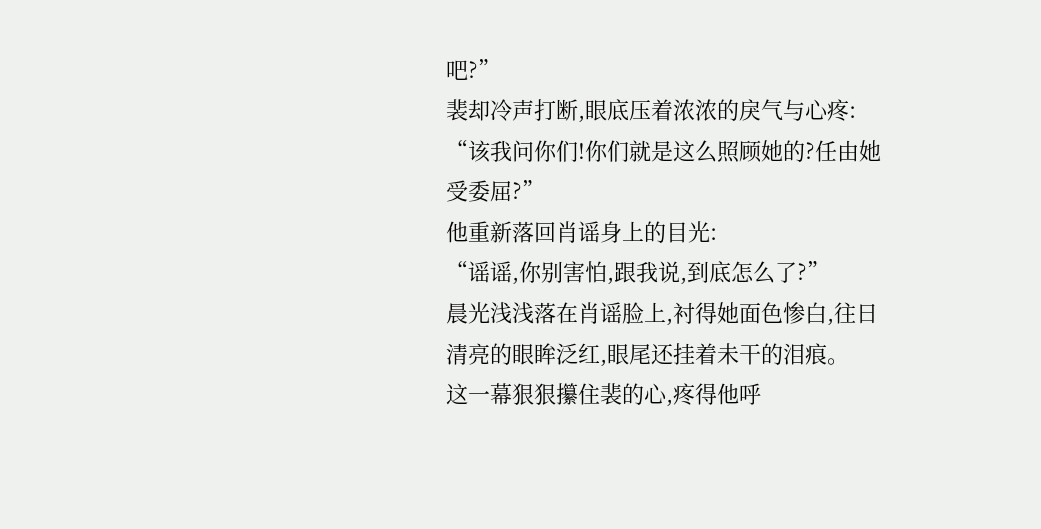吧?”
裴却冷声打断,眼底压着浓浓的戾气与心疼:
“该我问你们!你们就是这么照顾她的?任由她受委屈?”
他重新落回肖谣身上的目光:
“谣谣,你别害怕,跟我说,到底怎么了?”
晨光浅浅落在肖谣脸上,衬得她面色惨白,往日清亮的眼眸泛红,眼尾还挂着未干的泪痕。
这一幕狠狠攥住裴的心,疼得他呼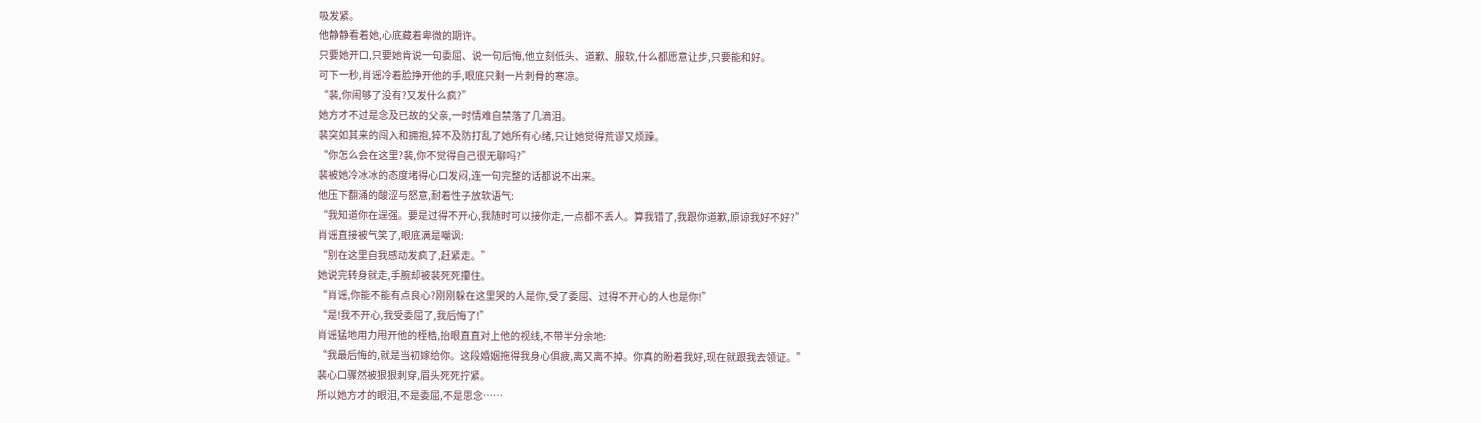吸发紧。
他静静看着她,心底藏着卑微的期许。
只要她开口,只要她肯说一句委屈、说一句后悔,他立刻低头、道歉、服软,什么都愿意让步,只要能和好。
可下一秒,肖谣冷着脸挣开他的手,眼底只剩一片刺骨的寒凉。
“裴,你闹够了没有?又发什么疯?”
她方才不过是念及已故的父亲,一时情难自禁落了几滴泪。
裴突如其来的闯入和拥抱,猝不及防打乱了她所有心绪,只让她觉得荒谬又烦躁。
“你怎么会在这里?裴,你不觉得自己很无聊吗?”
裴被她冷冰冰的态度堵得心口发闷,连一句完整的话都说不出来。
他压下翻涌的酸涩与怒意,耐着性子放软语气:
“我知道你在逞强。要是过得不开心,我随时可以接你走,一点都不丢人。算我错了,我跟你道歉,原谅我好不好?”
肖谣直接被气笑了,眼底满是嘲讽:
“别在这里自我感动发疯了,赶紧走。”
她说完转身就走,手腕却被裴死死攥住。
“肖谣,你能不能有点良心?刚刚躲在这里哭的人是你,受了委屈、过得不开心的人也是你!”
“是!我不开心,我受委屈了,我后悔了!”
肖谣猛地用力甩开他的桎梏,抬眼直直对上他的视线,不带半分余地:
“我最后悔的,就是当初嫁给你。这段婚姻拖得我身心俱疲,离又离不掉。你真的盼着我好,现在就跟我去领证。”
裴心口骤然被狠狠刺穿,眉头死死拧紧。
所以她方才的眼泪,不是委屈,不是思念……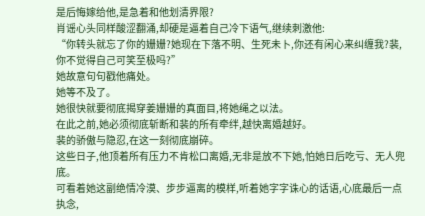是后悔嫁给他,是急着和他划清界限?
肖谣心头同样酸涩翻涌,却硬是逼着自己冷下语气,继续刺激他:
“你转头就忘了你的姗姗?她现在下落不明、生死未卜,你还有闲心来纠缠我?裴,你不觉得自己可笑至极吗?”
她故意句句戳他痛处。
她等不及了。
她很快就要彻底揭穿姜姗姗的真面目,将她绳之以法。
在此之前,她必须彻底斩断和裴的所有牵绊,越快离婚越好。
裴的骄傲与隐忍,在这一刻彻底崩碎。
这些日子,他顶着所有压力不肯松口离婚,无非是放不下她,怕她日后吃亏、无人兜底。
可看着她这副绝情冷漠、步步逼离的模样,听着她字字诛心的话语,心底最后一点执念,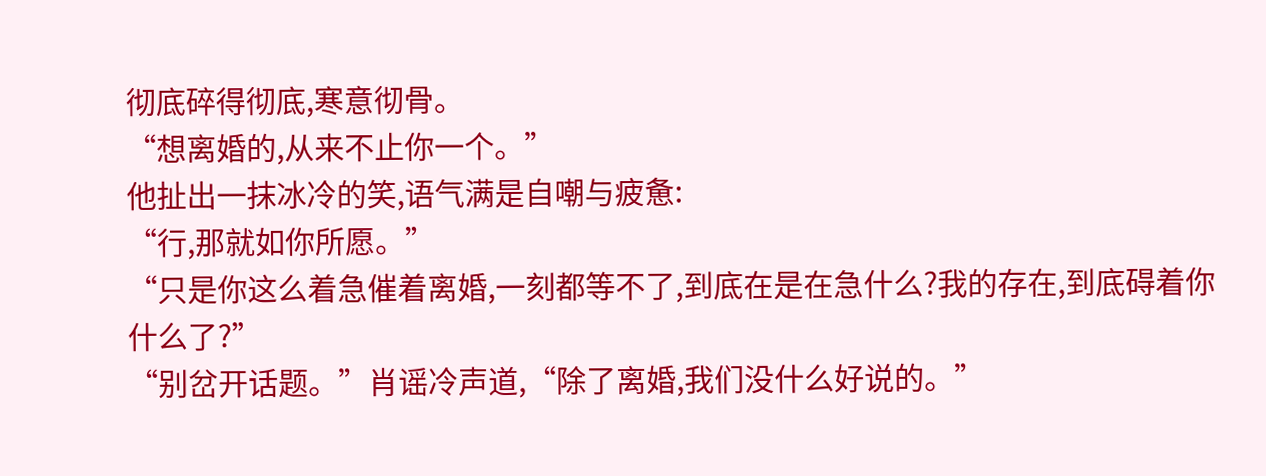彻底碎得彻底,寒意彻骨。
“想离婚的,从来不止你一个。”
他扯出一抹冰冷的笑,语气满是自嘲与疲惫:
“行,那就如你所愿。”
“只是你这么着急催着离婚,一刻都等不了,到底在是在急什么?我的存在,到底碍着你什么了?”
“别岔开话题。”肖谣冷声道,“除了离婚,我们没什么好说的。”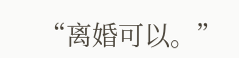“离婚可以。”